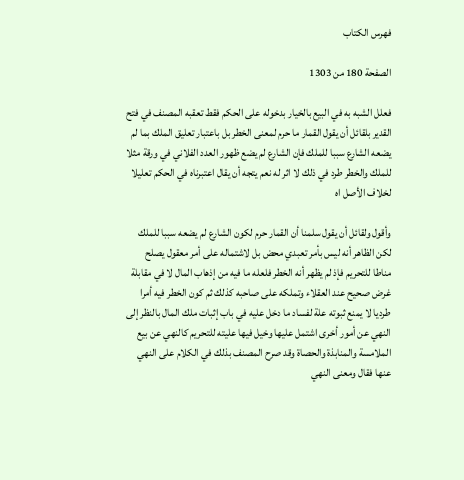فهرس الكتاب

الصفحة 180 من 1303

فعلل الشبه به في البيع بالخيار بدخوله على الحكم فقط تعقبه المصنف في فتح القدير بلقائل أن يقول القمار ما حرم لمعنى الخطر بل باعتبار تعليق الملك بما لم يضعه الشارع سببا للملك فإن الشارع لم يضع ظهور العدد الفلاني في ورقة مثلا للملك والخطر طرد في ذلك لا اثر له نعم يتجه أن يقال اعتبرناه في الحكم تعليلا لخلاف الأصل اه

وأقول ولقائل أن يقول سلمنا أن القمار حرم لكون الشارع لم يضعه سببا للملك لكن الظاهر أنه ليس بأمر تعبدي محض بل لاشتماله على أمر معقول يصلح مناطا للتحريم فإذ لم يظهر أنه الخطر فلعله ما فيه من إذهاب المال لا في مقابلة غرض صحيح عند العقلاء وتملكه على صاحبه كذلك ثم كون الخطر فيه أمرا طرديا لا يمنع ثبوته علة لفساد ما دخل عليه في باب إثبات ملك المال بالنظر إلى النهي عن أمور أخرى اشتمل عليها وخيل فيها عليته للتحريم كالنهي عن بيع الملامسة والمنابذة والحصاة وقد صرح المصنف بذلك في الكلام على النهي عنها فقال ومعنى النهي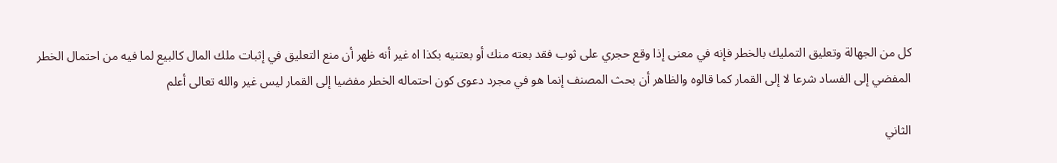كل من الجهالة وتعليق التمليك بالخطر فإنه في معنى إذا وقع حجري على ثوب فقد بعته منك أو بعتنيه بكذا اه غير أنه ظهر أن منع التعليق في إثبات ملك المال كالبيع لما فيه من احتمال الخطر المفضي إلى الفساد شرعا لا إلى القمار كما قالوه والظاهر أن بحث المصنف إنما هو في مجرد دعوى كون احتماله الخطر مفضيا إلى القمار ليس غير والله تعالى أعلم

الثاني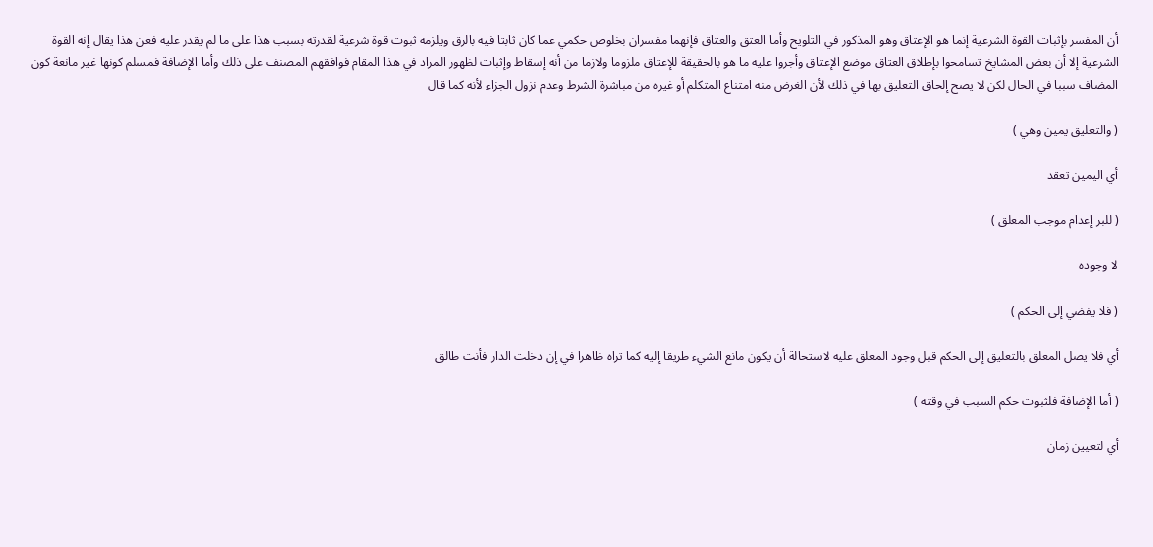أن المفسر بإثبات القوة الشرعية إنما هو الإعتاق وهو المذكور في التلويح وأما العتق والعتاق فإنهما مفسران بخلوص حكمي عما كان ثابتا فيه بالرق ويلزمه ثبوت قوة شرعية لقدرته بسبب هذا على ما لم يقدر عليه فعن هذا يقال إنه القوة الشرعية إلا أن بعض المشايخ تسامحوا بإطلاق العتاق موضع الإعتاق وأجروا عليه ما هو بالحقيقة للإعتاق ملزوما ولازما من أنه إسقاط وإثبات لظهور المراد في هذا المقام فوافقهم المصنف على ذلك وأما الإضافة فمسلم كونها غير مانعة كون المضاف سببا في الحال لكن لا يصح إلحاق التعليق بها في ذلك لأن الغرض منه امتناع المتكلم أو غيره من مباشرة الشرط وعدم نزول الجزاء لأنه كما قال

( والتعليق يمين وهي )

أي اليمين تعقد

( للبر إعدام موجب المعلق )

لا وجوده

( فلا يفضي إلى الحكم )

أي فلا يصل المعلق بالتعليق إلى الحكم قبل وجود المعلق عليه لاستحالة أن يكون مانع الشيء طريقا إليه كما تراه ظاهرا في إن دخلت الدار فأنت طالق

( أما الإضافة فلثبوت حكم السبب في وقته )

أي لتعيين زمان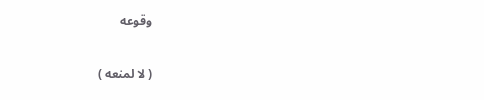وقوعه

( لا لمنعه )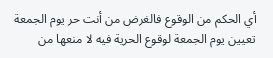أي الحكم من الوقوع فالغرض من أنت حر يوم الجمعة تعيين يوم الجمعة لوقوع الحرية فيه لا منعها من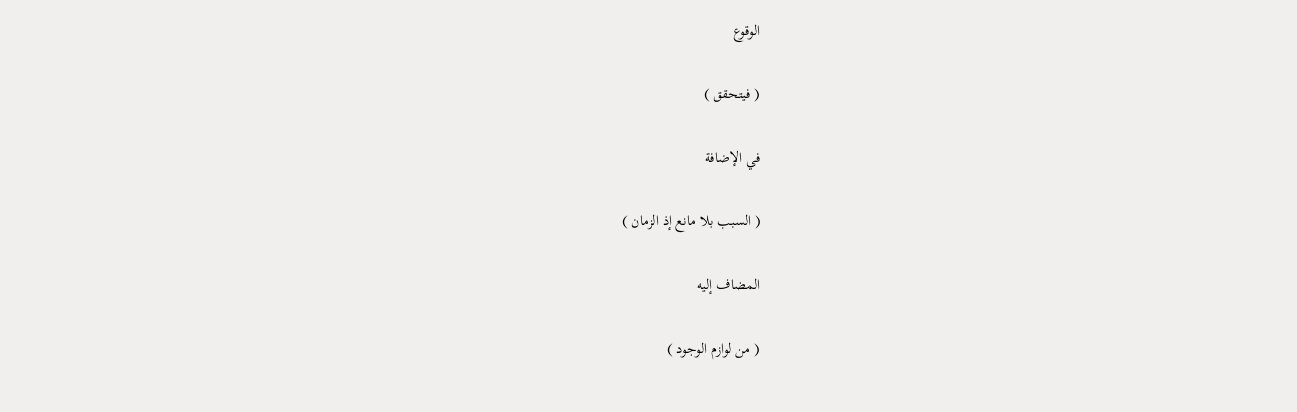الوقوع

( فيتحقق )

في الإضافة

( السبب بلا مانع إذ الزمان )

المضاف إليه

( من لوازم الوجود )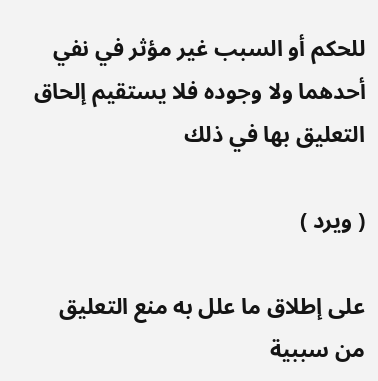للحكم أو السبب غير مؤثر في نفي أحدهما ولا وجوده فلا يستقيم إلحاق التعليق بها في ذلك

( ويرد )

على إطلاق ما علل به منع التعليق من سببية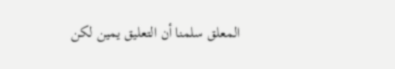المعلق سلمنا أن التعليق يمين لكن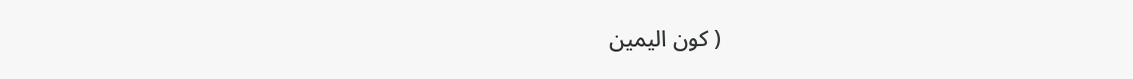( كون اليمين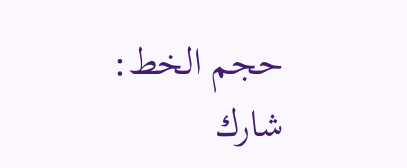حجم الخط:
شارك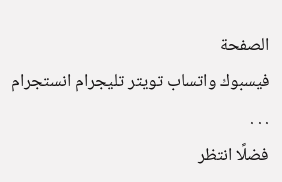الصفحة
فيسبوك واتساب تويتر تليجرام انستجرام
. . .
فضلًا انتظر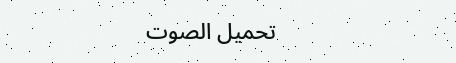تحميل الصوت